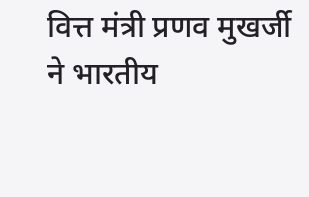वित्त मंत्री प्रणव मुखर्जी ने भारतीय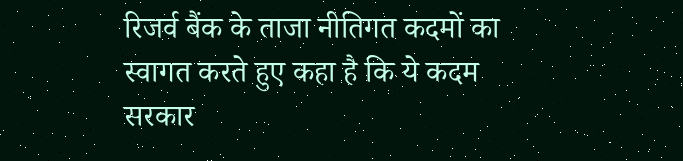रिजर्व बैंक के ताजा नीतिगत कदमों का स्वागत करते हुए कहा है कि ये कदम सरकार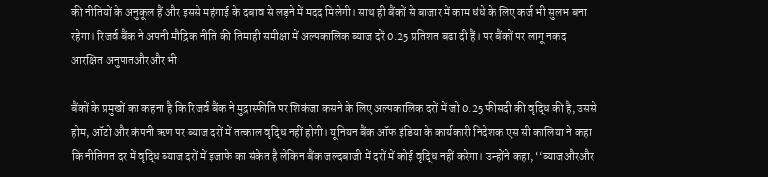की नीतियों के अनुकूल हैं और इससे महंगाई के दबाव से लड़ने में मदद मिलेगी। साथ ही बैंकों से बाजार में काम धंधे के लिए कर्ज भी सुलभ बना रहेगा। रिजर्व बैंक ने अपनी मौद्रिक नीति की तिमाही समीक्षा में अल्पकालिक ब्याज दरें 0.25 प्रतिशत बढा दी हैं। पर बैंकों पर लागू नकद आरक्षित अनुपातऔरऔर भी

बैंकों के प्रमुखों का कहना है कि रिजर्व बैंक ने मुद्रास्फीति पर शिकंजा कसने के लिए अल्पकालिक दरों में जो 0.25 फीसदी की वृद्धि की है, उससे होम, ऑटो और कंपनी ऋण पर ब्याज दरों में तत्काल वृद्धि नहीं होगी। यूनियन बैंक ऑफ इंडिया के कार्यकारी निदेशक एस सी कालिया ने कहा कि नीतिगत दर में वृद्धि ब्याज दरों में इजाफे का संकेत है लेकिन बैंक जल्दबाजी में दरों में कोई वृद्धि नहीं करेगा। उन्होंने कहा, ‘‘ब्याजऔरऔर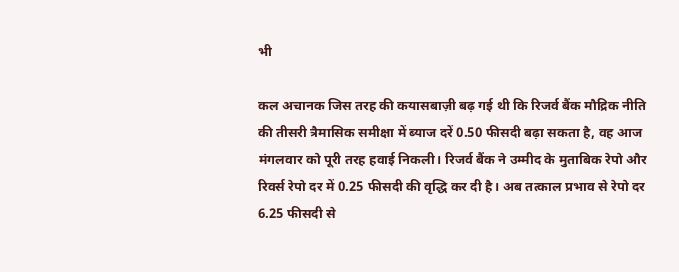भी

कल अचानक जिस तरह की कयासबाज़ी बढ़ गई थी कि रिजर्व बैंक मौद्रिक नीति की तीसरी त्रैमासिक समीक्षा में ब्याज दरें 0.50 फीसदी बढ़ा सकता है, वह आज मंगलवार को पूरी तरह हवाई निकली। रिजर्व बैंक ने उम्मीद के मुताबिक रेपो और रिवर्स रेपो दर में 0.25 फीसदी की वृद्धि कर दी है। अब तत्काल प्रभाव से रेपो दर 6.25 फीसदी से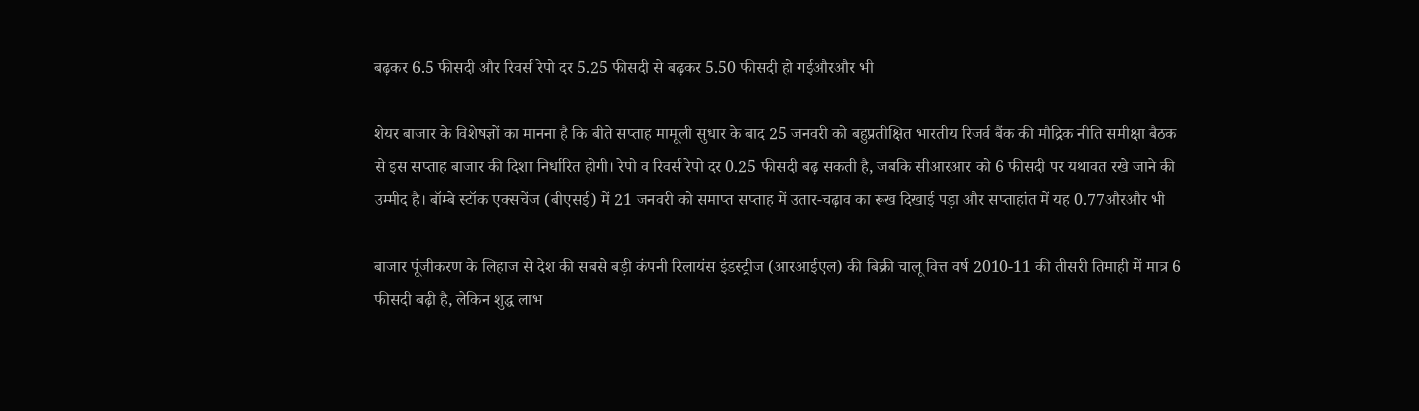बढ़कर 6.5 फीसदी और रिवर्स रेपो दर 5.25 फीसदी से बढ़कर 5.50 फीसदी हो गईऔरऔर भी

शेयर बाजार के विशेषज्ञों का मानना है कि बीते सप्ताह मामूली सुधार के बाद 25 जनवरी को बहुप्रतीक्षित भारतीय रिजर्व बैंक की मौद्रिक नीति समीक्षा बैठक से इस सप्ताह बाजार की दिशा निर्धारित होगी। रेपो व रिवर्स रेपो दर 0.25 फीसदी बढ़ सकती है, जबकि सीआरआर को 6 फीसदी पर यथावत रखे जाने की उम्मीद है। बॉम्बे स्टॉक एक्सचेंज (बीएसई) में 21 जनवरी को समाप्त सप्ताह में उतार-चढ़ाव का रूख दिखाई पड़ा और सप्ताहांत में यह 0.77औरऔर भी

बाजार पूंजीकरण के लिहाज से देश की सबसे बड़ी कंपनी रिलायंस इंडस्ट्रीज (आरआईएल) की बिक्री चालू वित्त वर्ष 2010-11 की तीसरी तिमाही में मात्र 6 फीसदी बढ़ी है, लेकिन शुद्ध लाभ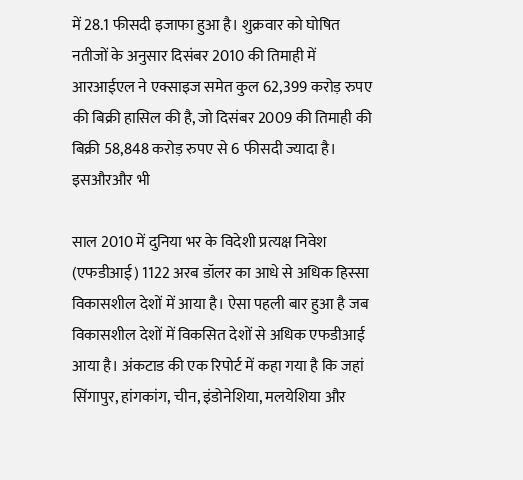में 28.1 फीसदी इजाफा हुआ है। शुक्रवार को घोषित नतीजों के अनुसार दिसंबर 2010 की तिमाही में आरआईएल ने एक्साइज समेत कुल 62,399 करोड़ रुपए की बिक्री हासिल की है, जो दिसंबर 2009 की तिमाही की बिक्री 58,848 करोड़ रुपए से 6 फीसदी ज्यादा है। इसऔरऔर भी

साल 2010 में दुनिया भर के विदेशी प्रत्यक्ष निवेश (एफडीआई) 1122 अरब डॉलर का आधे से अधिक हिस्सा विकासशील देशों में आया है। ऐसा पहली बार हुआ है जब विकासशील देशों में विकसित देशों से अधिक एफडीआई आया है। अंकटाड की एक रिपोर्ट में कहा गया है कि जहां सिंगापुर, हांगकांग, चीन, इंडोनेशिया, मलयेशिया और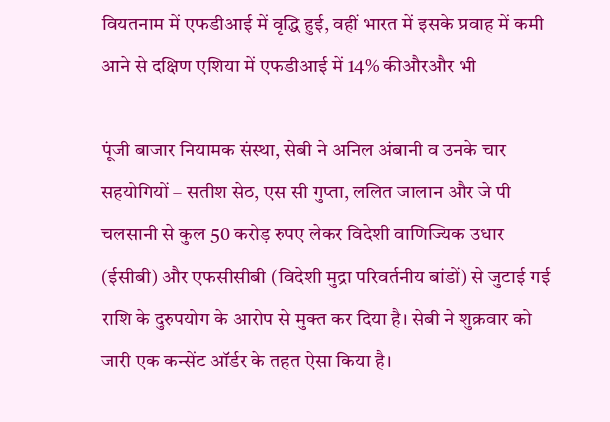वियतनाम में एफडीआई में वृद्धि हुई, वहीं भारत में इसके प्रवाह में कमी आने से दक्षिण एशिया में एफडीआई में 14% कीऔरऔर भी

पूंजी बाजार नियामक संस्था, सेबी ने अनिल अंबानी व उनके चार सहयोगियों – सतीश सेठ, एस सी गुप्ता, ललित जालान और जे पी चलसानी से कुल 50 करोड़ रुपए लेकर विदेशी वाणिज्यिक उधार (ईसीबी) और एफसीसीबी (विदेशी मुद्रा परिवर्तनीय बांडों) से जुटाई गई राशि के दुरुपयोग के आरोप से मुक्त कर दिया है। सेबी ने शुक्रवार को जारी एक कन्सेंट ऑर्डर के तहत ऐसा किया है।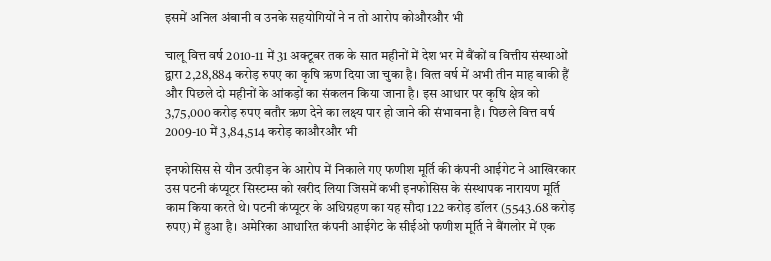इसमें अनिल अंबानी व उनके सहयोगियों ने न तो आरोप कोऔरऔर भी

चालू वित्त वर्ष 2010-11 में 31 अक्‍टूबर तक के सात महीनों में देश भर में बैंकों व वित्तीय संस्थाओं द्वारा 2,28,884 करोड़ रुपए का कृषि‍ ऋण दि‍या जा चुका है। वि‍त्‍त वर्ष में अभी तीन माह बाकी हैं और पि‍छले दो महीनों के आंकड़ों का संकलन कि‍या जाना है। इस आधार पर कृषि क्षेत्र को 3,75,000 करोड़ रुपए बतौर ऋण देने का लक्ष्‍य पार हो जाने की संभावना है। पिछले वित्त वर्ष 2009-10 में 3,84,514 करोड़ काऔरऔर भी

इनफोसिस से यौन उत्पीड़न के आरोप में निकाले गए फणीश मूर्ति की कंपनी आईगेट ने आखिरकार उस पटनी कंप्यूटर सिस्टम्स को खरीद लिया जिसमें कभी इनफोसिस के संस्थापक नारायण मूर्ति काम किया करते थे। पटनी कंप्यूटर के अधिग्रहण का यह सौदा 122 करोड़ डॉलर (5543.68 करोड़ रुपए) में हुआ है। अमेरिका आधारित कंपनी आईगेट के सीईओ फणीश मूर्ति ने बैंगलोर में एक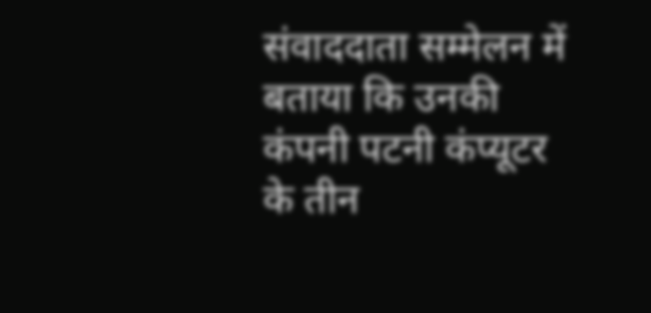संवाददाता सम्मेलन में बताया कि उनकी कंपनी पटनी कंप्यूटर के तीन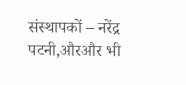संस्थापकों – नरेंद्र पटनी,औरऔर भी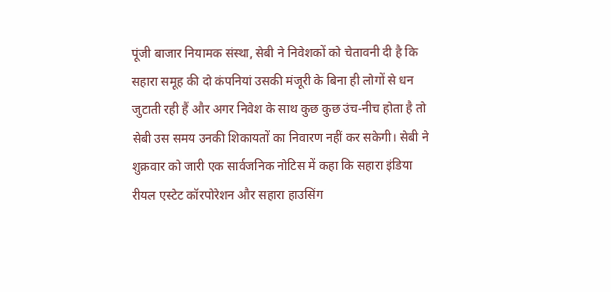पूंजी बाजार नियामक संस्था, सेबी ने निवेशकों को चेतावनी दी है कि सहारा समूह की दो कंपनियां उसकी मंजूरी के बिना ही लोगों से धन जुटाती रही हैं और अगर निवेश के साथ कुछ कुछ उंच-नीच होता है तो सेबी उस समय उनकी शिकायतों का निवारण नहीं कर सकेगी। सेबी ने शुक्रवार को जारी एक सार्वजनिक नोटिस में कहा कि सहारा इंडिया रीयल एस्टेट कॉरपोरेशन और सहारा हाउसिंग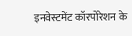इनवेस्टमेंट कॉरपोरेशन के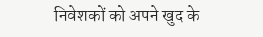निवेशकों को अपने खुद के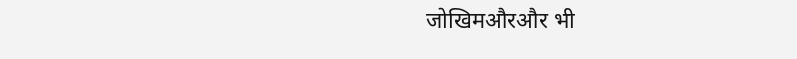जोखिमऔरऔर भी